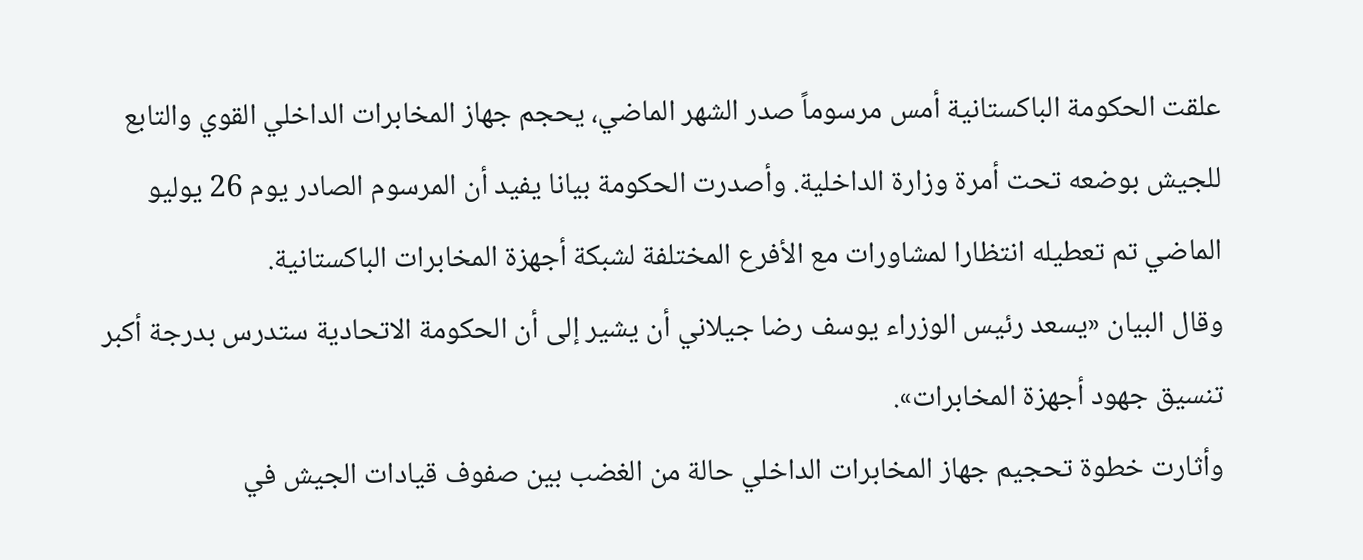علقت الحكومة الباكستانية أمس مرسوماً صدر الشهر الماضي، يحجم جهاز المخابرات الداخلي القوي والتابع للجيش بوضعه تحت أمرة وزارة الداخلية. وأصدرت الحكومة بيانا يفيد أن المرسوم الصادر يوم 26 يوليو الماضي تم تعطيله انتظارا لمشاورات مع الأفرع المختلفة لشبكة أجهزة المخابرات الباكستانية.
وقال البيان «يسعد رئيس الوزراء يوسف رضا جيلاني أن يشير إلى أن الحكومة الاتحادية ستدرس بدرجة أكبر تنسيق جهود أجهزة المخابرات».
وأثارت خطوة تحجيم جهاز المخابرات الداخلي حالة من الغضب بين صفوف قيادات الجيش في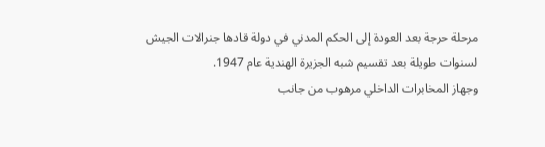مرحلة حرجة بعد العودة إلى الحكم المدني في دولة قادها جنرالات الجيش لسنوات طويلة بعد تقسيم شبه الجزيرة الهندية عام 1947.
وجهاز المخابرات الداخلي مرهوب من جانب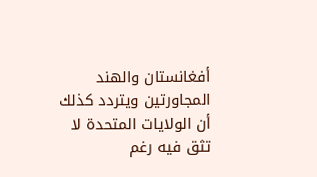أفغانستان والهند المجاورتين ويتردد كذلك أن الولايات المتحدة لا تثق فيه رغم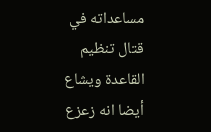مساعداته في قتال تنظيم القاعدة ويشاع أيضا انه زعزع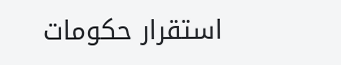استقرار حكومات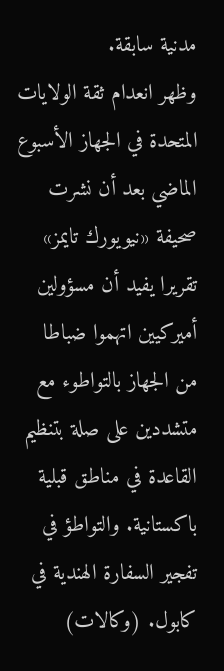مدنية سابقة.
وظهر انعدام ثقة الولايات المتحدة في الجهاز الأسبوع الماضي بعد أن نشرت صحيفة «نيويورك تايمز» تقريرا يفيد أن مسؤولين أميركيين اتهموا ضباطا من الجهاز بالتواطوء مع متشددين على صلة بتنظيم القاعدة في مناطق قبلية باكستانية. والتواطؤ في تفجير السفارة الهندية في كابول. (وكالات)